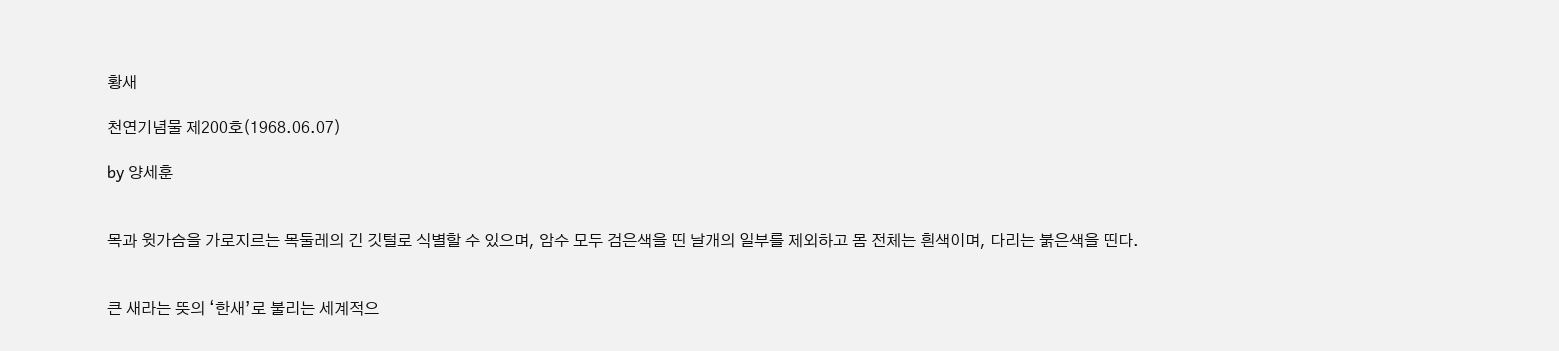황새

천연기념물 제200호(1968.06.07)

by 양세훈


목과 윗가슴을 가로지르는 목둘레의 긴 깃털로 식별할 수 있으며, 암수 모두 검은색을 띤 날개의 일부를 제외하고 몸 전체는 흰색이며, 다리는 붉은색을 띤다.


큰 새라는 뜻의 ‘한새’로 불리는 세계적으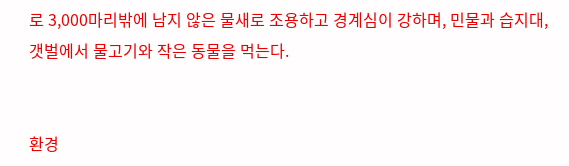로 3,000마리밖에 남지 않은 물새로 조용하고 경계심이 강하며, 민물과 습지대, 갯벌에서 물고기와 작은 동물을 먹는다.


환경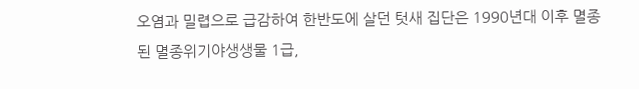오염과 밀렵으로 급감하여 한반도에 살던 텃새 집단은 1990년대 이후 멸종된 멸종위기야생생물 1급,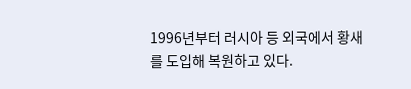1996년부터 러시아 등 외국에서 황새를 도입해 복원하고 있다.